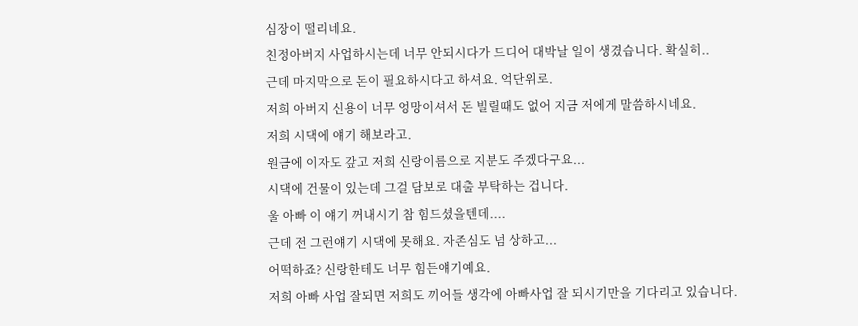심장이 떨리네요.
친정아버지 사업하시는데 너무 안되시다가 드디어 대박날 일이 생겼습니다. 확실히..
근데 마지막으로 돈이 필요하시다고 하셔요. 억단위로.
저희 아버지 신용이 너무 엉망이셔서 돈 빌릴때도 없어 지금 저에게 말씀하시네요.
저희 시댁에 얘기 해보라고.
원금에 이자도 갚고 저희 신랑이름으로 지분도 주겠다구요...
시댁에 건물이 있는데 그걸 담보로 대출 부탁하는 겁니다.
울 아빠 이 얘기 꺼내시기 참 힘드셨을텐데....
근데 전 그런얘기 시댁에 못해요. 자존심도 넘 상하고...
어떡하죠? 신랑한테도 너무 힘든얘기예요.
저희 아빠 사업 잘되면 저희도 끼어들 생각에 아빠사업 잘 되시기만을 기다리고 있습니다.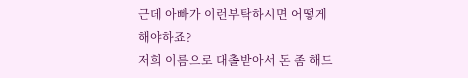근데 아빠가 이런부탁하시면 어떻게 해야하죠?
저희 이름으로 대촐받아서 돈 좀 해드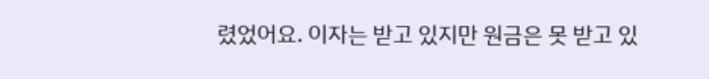렸었어요. 이자는 받고 있지만 원금은 못 받고 있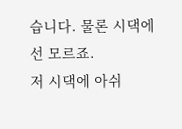습니다. 물론 시댁에선 모르죠.
저 시댁에 아쉬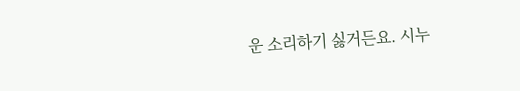운 소리하기 싫거든요. 시누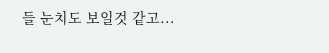들 눈치도 보일것 같고...